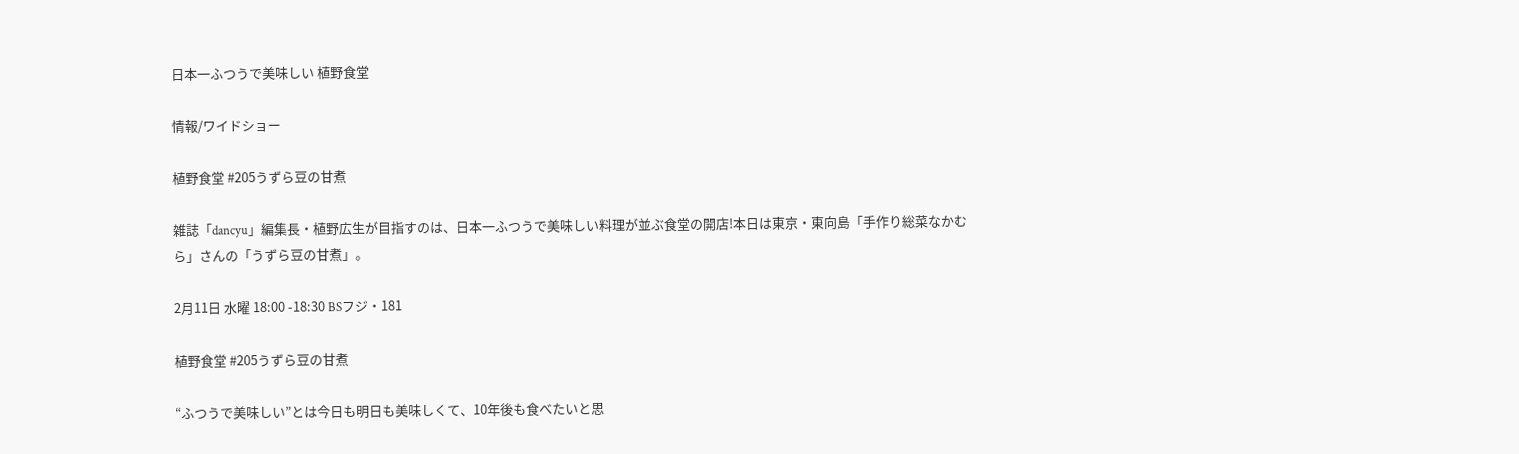日本一ふつうで美味しい 植野食堂

情報/ワイドショー

植野食堂 #205うずら豆の甘煮

雑誌「dancyu」編集長・植野広生が目指すのは、日本一ふつうで美味しい料理が並ぶ食堂の開店!本日は東京・東向島「手作り総菜なかむら」さんの「うずら豆の甘煮」。

2月11日 水曜 18:00 -18:30 BSフジ・181

植野食堂 #205うずら豆の甘煮

“ふつうで美味しい”とは今日も明日も美味しくて、10年後も食べたいと思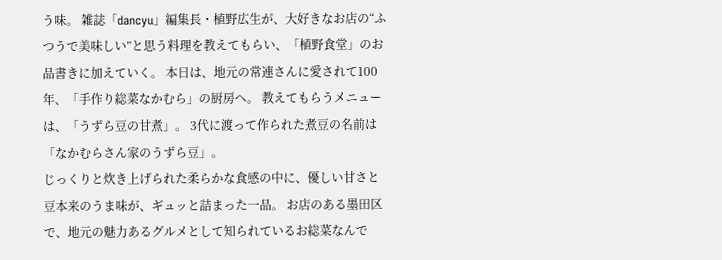う味。 雑誌「dancyu」編集長・植野広生が、大好きなお店の“ふつうで美味しい”と思う料理を教えてもらい、「植野食堂」のお品書きに加えていく。 本日は、地元の常連さんに愛されて100年、「手作り総菜なかむら」の厨房へ。 教えてもらうメニューは、「うずら豆の甘煮」。 3代に渡って作られた煮豆の名前は「なかむらさん家のうずら豆」。
じっくりと炊き上げられた柔らかな食感の中に、優しい甘さと豆本来のうま味が、ギュッと詰まった一品。 お店のある墨田区で、地元の魅力あるグルメとして知られているお総菜なんで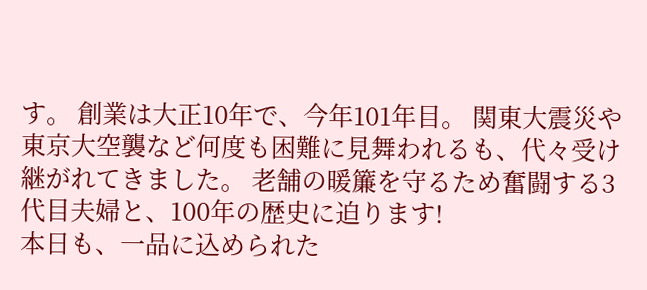す。 創業は大正10年で、今年101年目。 関東大震災や東京大空襲など何度も困難に見舞われるも、代々受け継がれてきました。 老舗の暖簾を守るため奮闘する3代目夫婦と、100年の歴史に迫ります!
本日も、一品に込められた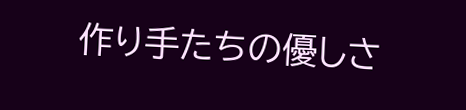作り手たちの優しさ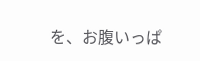を、お腹いっぱ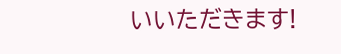いいただきます!